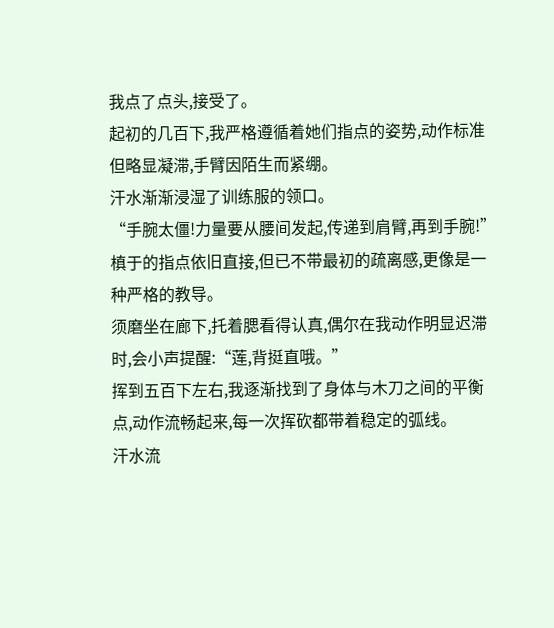我点了点头,接受了。
起初的几百下,我严格遵循着她们指点的姿势,动作标准但略显凝滞,手臂因陌生而紧绷。
汗水渐渐浸湿了训练服的领口。
“手腕太僵!力量要从腰间发起,传递到肩臂,再到手腕!”
槙于的指点依旧直接,但已不带最初的疏离感,更像是一种严格的教导。
须磨坐在廊下,托着腮看得认真,偶尔在我动作明显迟滞时,会小声提醒:“莲,背挺直哦。”
挥到五百下左右,我逐渐找到了身体与木刀之间的平衡点,动作流畅起来,每一次挥砍都带着稳定的弧线。
汗水流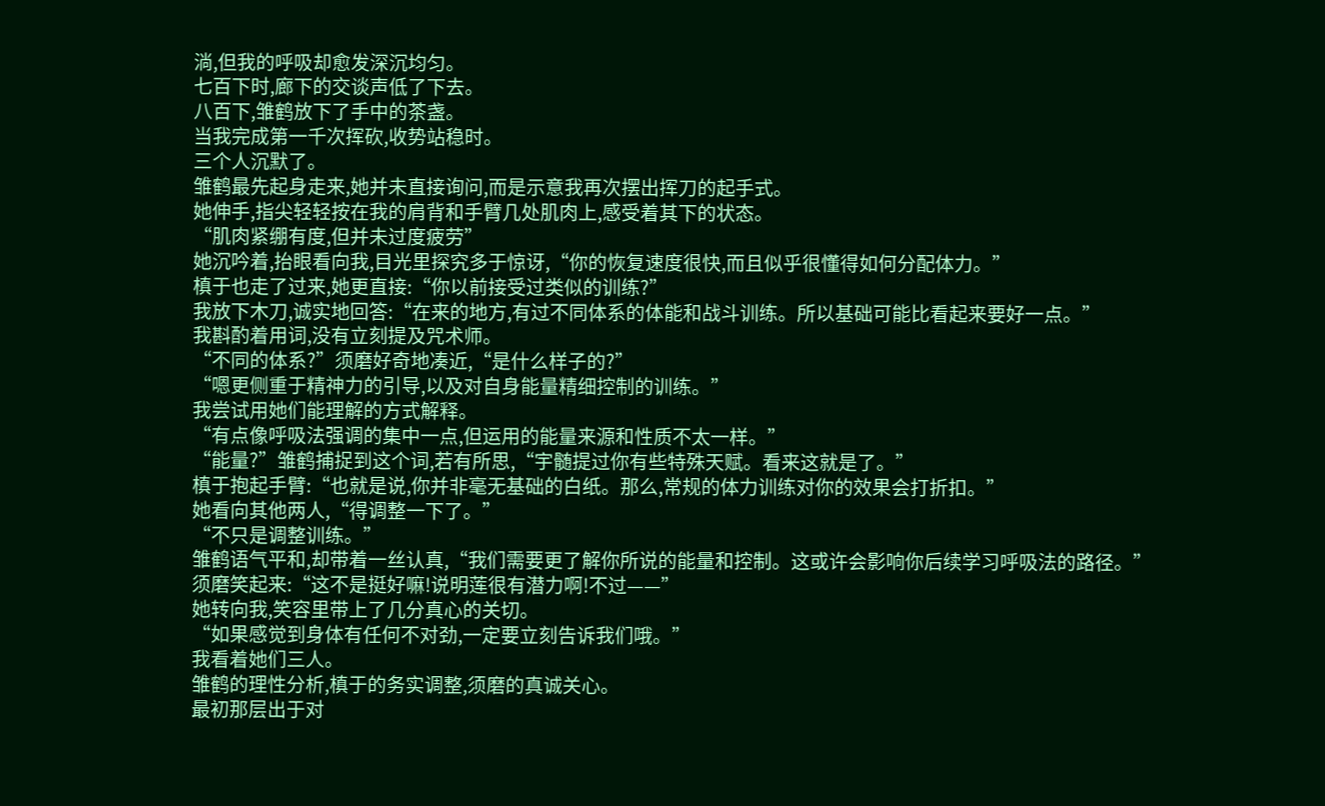淌,但我的呼吸却愈发深沉均匀。
七百下时,廊下的交谈声低了下去。
八百下,雏鹤放下了手中的茶盏。
当我完成第一千次挥砍,收势站稳时。
三个人沉默了。
雏鹤最先起身走来,她并未直接询问,而是示意我再次摆出挥刀的起手式。
她伸手,指尖轻轻按在我的肩背和手臂几处肌肉上,感受着其下的状态。
“肌肉紧绷有度,但并未过度疲劳”
她沉吟着,抬眼看向我,目光里探究多于惊讶,“你的恢复速度很快,而且似乎很懂得如何分配体力。”
槙于也走了过来,她更直接:“你以前接受过类似的训练?”
我放下木刀,诚实地回答:“在来的地方,有过不同体系的体能和战斗训练。所以基础可能比看起来要好一点。”
我斟酌着用词,没有立刻提及咒术师。
“不同的体系?”须磨好奇地凑近,“是什么样子的?”
“嗯更侧重于精神力的引导,以及对自身能量精细控制的训练。”
我尝试用她们能理解的方式解释。
“有点像呼吸法强调的集中一点,但运用的能量来源和性质不太一样。”
“能量?”雏鹤捕捉到这个词,若有所思,“宇髄提过你有些特殊天赋。看来这就是了。”
槙于抱起手臂:“也就是说,你并非毫无基础的白纸。那么,常规的体力训练对你的效果会打折扣。”
她看向其他两人,“得调整一下了。”
“不只是调整训练。”
雏鹤语气平和,却带着一丝认真,“我们需要更了解你所说的能量和控制。这或许会影响你后续学习呼吸法的路径。”
须磨笑起来:“这不是挺好嘛!说明莲很有潜力啊!不过——”
她转向我,笑容里带上了几分真心的关切。
“如果感觉到身体有任何不对劲,一定要立刻告诉我们哦。”
我看着她们三人。
雏鹤的理性分析,槙于的务实调整,须磨的真诚关心。
最初那层出于对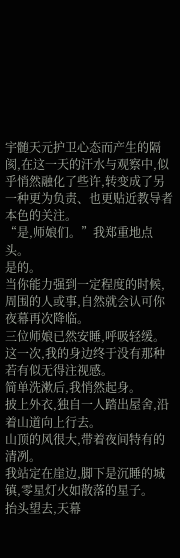宇髄天元护卫心态而产生的隔阂,在这一天的汗水与观察中,似乎悄然融化了些许,转变成了另一种更为负责、也更贴近教导者本色的关注。
“是,师娘们。”我郑重地点头。
是的。
当你能力强到一定程度的时候,周围的人或事,自然就会认可你
夜幕再次降临。
三位师娘已然安睡,呼吸轻缓。
这一次,我的身边终于没有那种若有似无得注视感。
简单洗漱后,我悄然起身。
披上外衣,独自一人踏出屋舍,沿着山道向上行去。
山顶的风很大,带着夜间特有的清冽。
我站定在崖边,脚下是沉睡的城镇,零星灯火如散落的星子。
抬头望去,天幕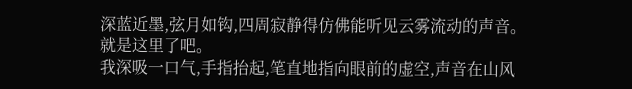深蓝近墨,弦月如钩,四周寂静得仿佛能听见云雾流动的声音。
就是这里了吧。
我深吸一口气,手指抬起,笔直地指向眼前的虚空,声音在山风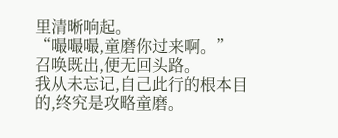里清晰响起。
“嘬嘬嘬,童磨你过来啊。”
召唤既出,便无回头路。
我从未忘记,自己此行的根本目的,终究是攻略童磨。